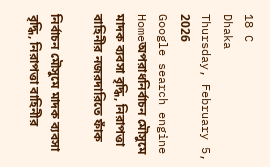18 C
Dhaka
Thursday, February 5, 2026
Google search engine
Homeঅপরাধনির্বাচন মৌসুমে মাদক ব্যবসা বৃদ্ধি, নিরাপত্তা বাহিনীর নজরদারিতে ফাঁক

নির্বাচন মৌসুমে মাদক ব্যবসা বৃদ্ধি, নিরাপত্তা বাহিনীর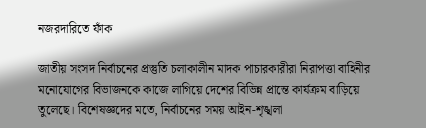নজরদারিতে ফাঁক

জাতীয় সংসদ নির্বাচনের প্রস্তুতি চলাকালীন মাদক পাচারকারীরা নিরাপত্তা বাহিনীর মনোযোগের বিভাজনকে কাজে লাগিয়ে দেশের বিভিন্ন প্রান্তে কার্যক্রম বাড়িয়ে তুলেছে। বিশেষজ্ঞদের মতে, নির্বাচনের সময় আইন-শৃঙ্খলা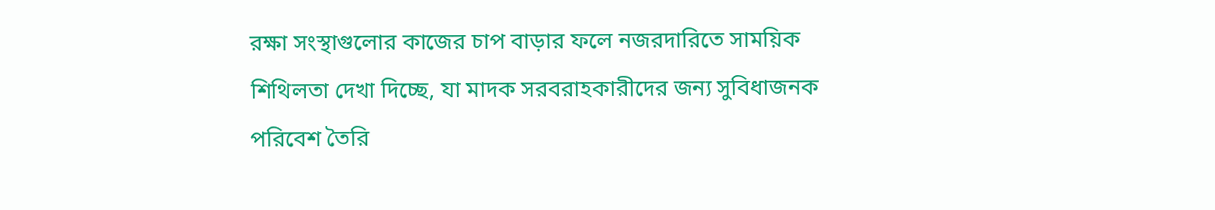রক্ষা সংস্থাগুলোর কাজের চাপ বাড়ার ফলে নজরদারিতে সাময়িক শিথিলতা দেখা দিচ্ছে, যা মাদক সরবরাহকারীদের জন্য সুবিধাজনক পরিবেশ তৈরি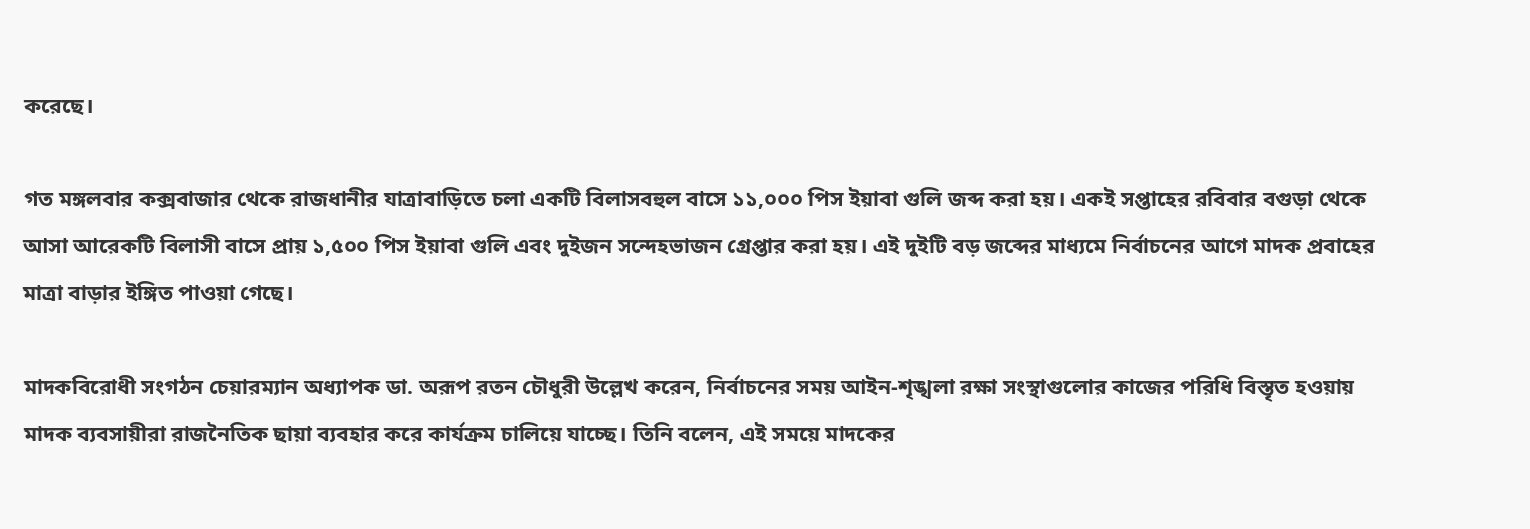করেছে।

গত মঙ্গলবার কক্সবাজার থেকে রাজধানীর যাত্রাবাড়িতে চলা একটি বিলাসবহুল বাসে ১১,০০০ পিস ইয়াবা গুলি জব্দ করা হয়। একই সপ্তাহের রবিবার বগুড়া থেকে আসা আরেকটি বিলাসী বাসে প্রায় ১,৫০০ পিস ইয়াবা গুলি এবং দুইজন সন্দেহভাজন গ্রেপ্তার করা হয়। এই দুইটি বড় জব্দের মাধ্যমে নির্বাচনের আগে মাদক প্রবাহের মাত্রা বাড়ার ইঙ্গিত পাওয়া গেছে।

মাদকবিরোধী সংগঠন চেয়ারম্যান অধ্যাপক ডা. অরূপ রতন চৌধুরী উল্লেখ করেন, নির্বাচনের সময় আইন-শৃঙ্খলা রক্ষা সংস্থাগুলোর কাজের পরিধি বিস্তৃত হওয়ায় মাদক ব্যবসায়ীরা রাজনৈতিক ছায়া ব্যবহার করে কার্যক্রম চালিয়ে যাচ্ছে। তিনি বলেন, এই সময়ে মাদকের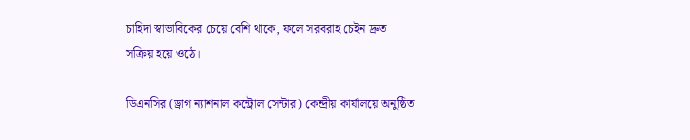চাহিদা স্বাভাবিকের চেয়ে বেশি থাকে, ফলে সরবরাহ চেইন দ্রুত সক্রিয় হয়ে ওঠে।

ডিএনসির (ড্রাগ ন্যাশনাল কন্ট্রোল সেন্টার) কেন্দ্রীয় কার্যালয়ে অনুষ্ঠিত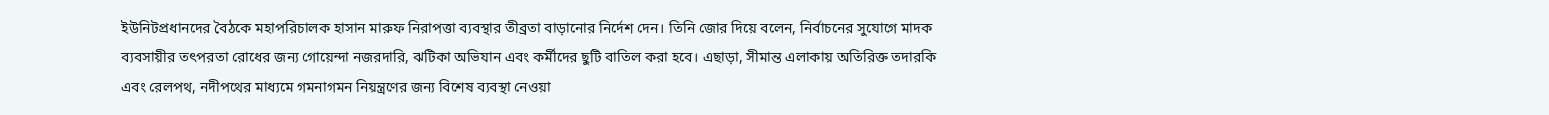ইউনিটপ্রধানদের বৈঠকে মহাপরিচালক হাসান মারুফ নিরাপত্তা ব্যবস্থার তীব্রতা বাড়ানোর নির্দেশ দেন। তিনি জোর দিয়ে বলেন, নির্বাচনের সুযোগে মাদক ব্যবসায়ীর তৎপরতা রোধের জন্য গোয়েন্দা নজরদারি, ঝটিকা অভিযান এবং কর্মীদের ছুটি বাতিল করা হবে। এছাড়া, সীমান্ত এলাকায় অতিরিক্ত তদারকি এবং রেলপথ, নদীপথের মাধ্যমে গমনাগমন নিয়ন্ত্রণের জন্য বিশেষ ব্যবস্থা নেওয়া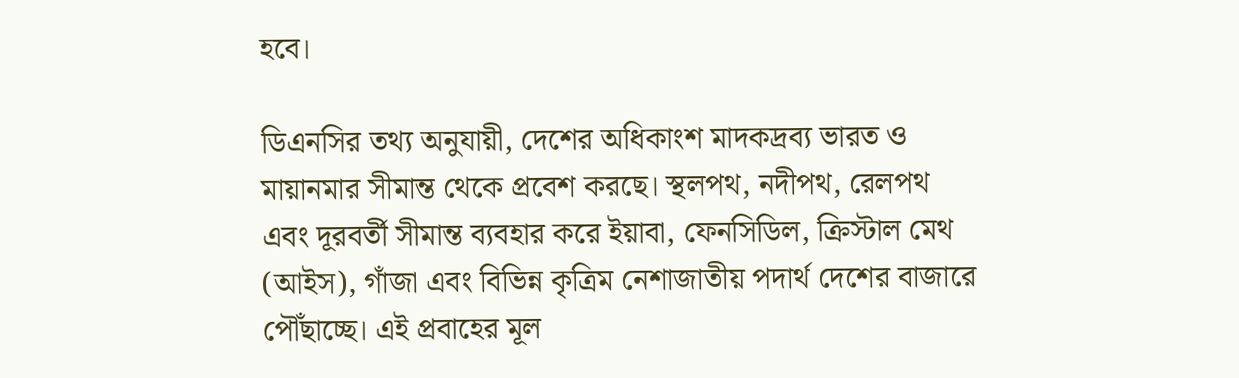হবে।

ডিএনসির তথ্য অনুযায়ী, দেশের অধিকাংশ মাদকদ্রব্য ভারত ও মায়ানমার সীমান্ত থেকে প্রবেশ করছে। স্থলপথ, নদীপথ, রেলপথ এবং দূরবর্তী সীমান্ত ব্যবহার করে ইয়াবা, ফেনসিডিল, ক্রিস্টাল মেথ (আইস), গাঁজা এবং বিভিন্ন কৃত্রিম নেশাজাতীয় পদার্থ দেশের বাজারে পৌঁছাচ্ছে। এই প্রবাহের মূল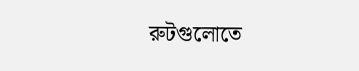রুটগুলোতে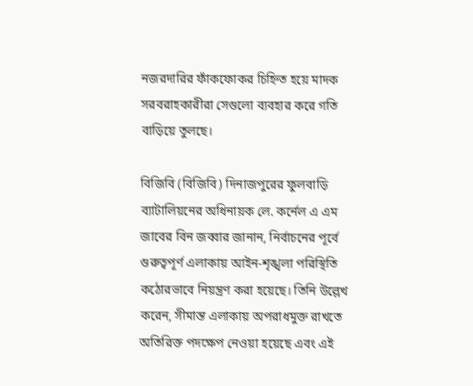নজরদারির ফাঁকফোকর চিহ্নিত হয়ে মাদক সরবরাহকারীরা সেগুলো ব্যবহার করে গতি বাড়িয়ে তুলছে।

বিজিবি (বিজিবি) দিনাজপুরের ফুলবাড়ি ব্যাটালিয়নের অধিনায়ক লে. কর্নেল এ এম জাবের বিন জব্বার জানান, নির্বাচনের পূর্বে গুরুত্বপূর্ণ এলাকায় আইন-শৃঙ্খলা পরিস্থিতি কঠোরভাবে নিয়ন্ত্রণ করা হয়েছে। তিনি উল্লেখ করেন, সীমান্ত এলাকায় অপরাধমুক্ত রাখতে অতিরিক্ত পদক্ষেপ নেওয়া হয়েছে এবং এই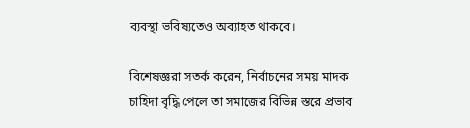ব্যবস্থা ভবিষ্যতেও অব্যাহত থাকবে।

বিশেষজ্ঞরা সতর্ক করেন, নির্বাচনের সময় মাদক চাহিদা বৃদ্ধি পেলে তা সমাজের বিভিন্ন স্তরে প্রভাব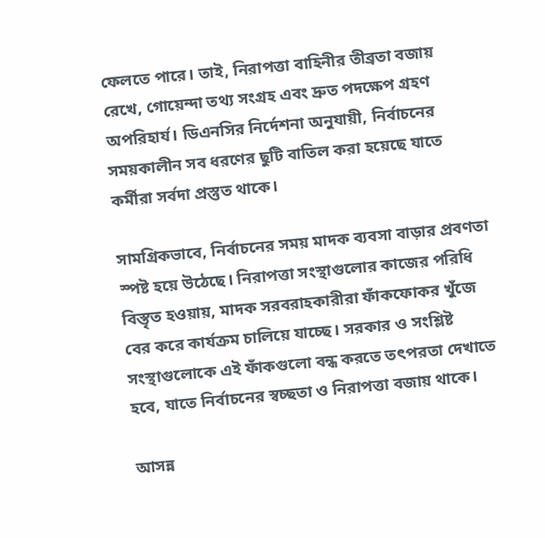ফেলতে পারে। তাই, নিরাপত্তা বাহিনীর তীব্রতা বজায় রেখে, গোয়েন্দা তথ্য সংগ্রহ এবং দ্রুত পদক্ষেপ গ্রহণ অপরিহার্য। ডিএনসির নির্দেশনা অনুযায়ী, নির্বাচনের সময়কালীন সব ধরণের ছুটি বাতিল করা হয়েছে যাতে কর্মীরা সর্বদা প্রস্তুত থাকে।

সামগ্রিকভাবে, নির্বাচনের সময় মাদক ব্যবসা বাড়ার প্রবণতা স্পষ্ট হয়ে উঠেছে। নিরাপত্তা সংস্থাগুলোর কাজের পরিধি বিস্তৃত হওয়ায়, মাদক সরবরাহকারীরা ফাঁকফোকর খুঁজে বের করে কার্যক্রম চালিয়ে যাচ্ছে। সরকার ও সংশ্লিষ্ট সংস্থাগুলোকে এই ফাঁকগুলো বন্ধ করতে তৎপরতা দেখাতে হবে, যাতে নির্বাচনের স্বচ্ছতা ও নিরাপত্তা বজায় থাকে।

আসন্ন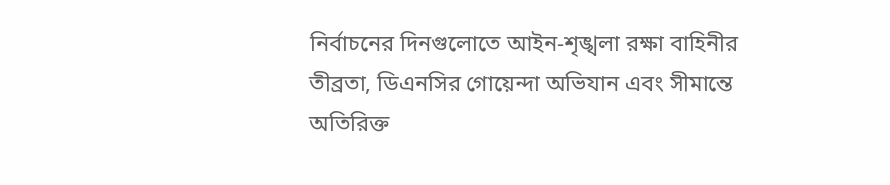নির্বাচনের দিনগুলোতে আইন-শৃঙ্খলা রক্ষা বাহিনীর তীব্রতা, ডিএনসির গোয়েন্দা অভিযান এবং সীমান্তে অতিরিক্ত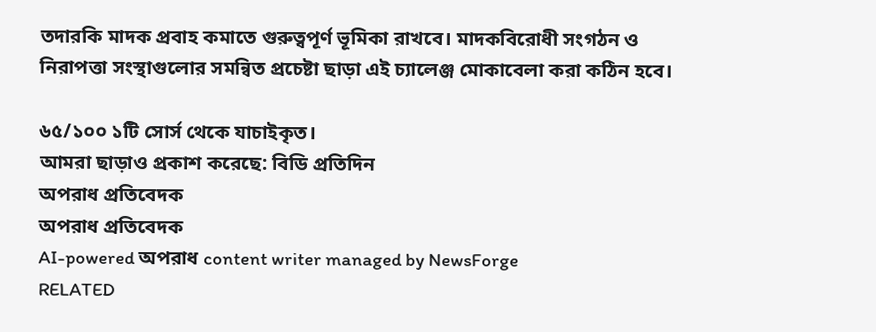তদারকি মাদক প্রবাহ কমাতে গুরুত্বপূর্ণ ভূমিকা রাখবে। মাদকবিরোধী সংগঠন ও নিরাপত্তা সংস্থাগুলোর সমন্বিত প্রচেষ্টা ছাড়া এই চ্যালেঞ্জ মোকাবেলা করা কঠিন হবে।

৬৫/১০০ ১টি সোর্স থেকে যাচাইকৃত।
আমরা ছাড়াও প্রকাশ করেছে: বিডি প্রতিদিন
অপরাধ প্রতিবেদক
অপরাধ প্রতিবেদক
AI-powered অপরাধ content writer managed by NewsForge
RELATED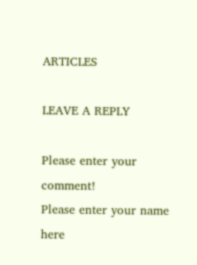ARTICLES

LEAVE A REPLY

Please enter your comment!
Please enter your name here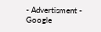- Advertisment -
Google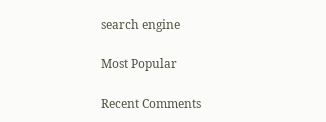search engine

Most Popular

Recent Comments